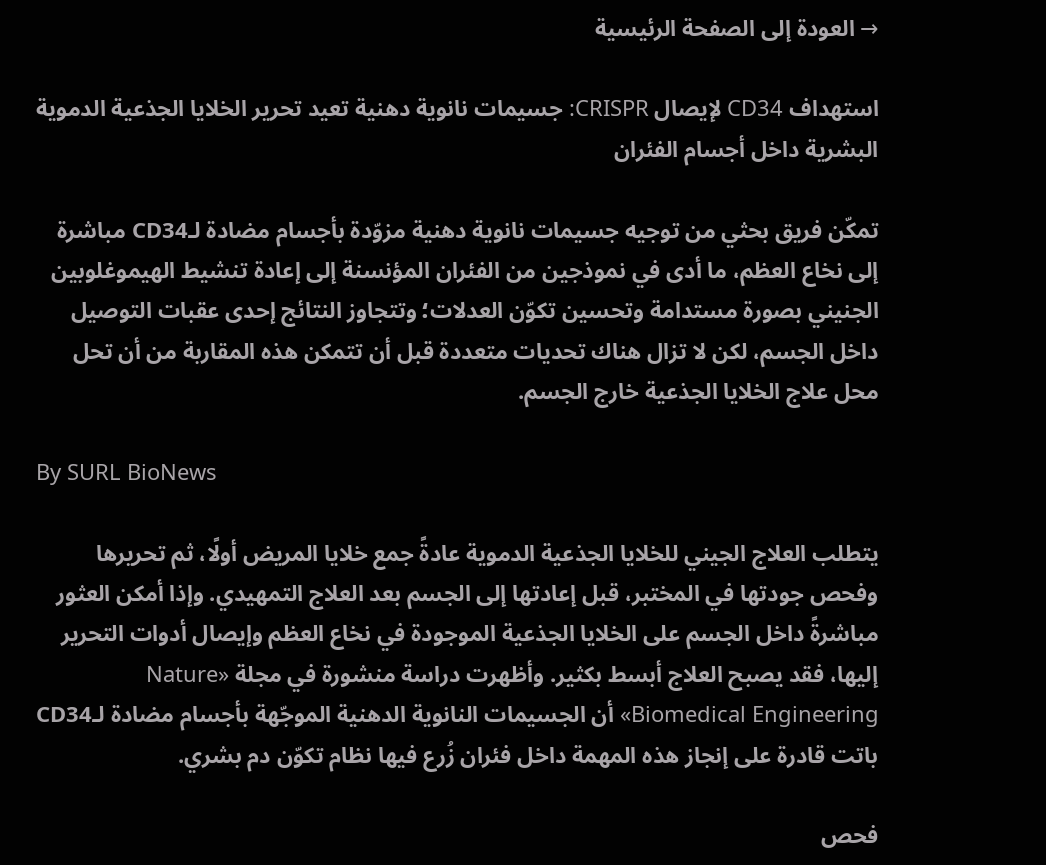→ العودة إلى الصفحة الرئيسية

استهداف CD34 لإيصال CRISPR: جسيمات نانوية دهنية تعيد تحرير الخلايا الجذعية الدموية البشرية داخل أجسام الفئران

تمكّن فريق بحثي من توجيه جسيمات نانوية دهنية مزوّدة بأجسام مضادة لـCD34 مباشرة إلى نخاع العظم، ما أدى في نموذجين من الفئران المؤنسنة إلى إعادة تنشيط الهيموغلوبين الجنيني بصورة مستدامة وتحسين تكوّن العدلات؛ وتتجاوز النتائج إحدى عقبات التوصيل داخل الجسم، لكن لا تزال هناك تحديات متعددة قبل أن تتمكن هذه المقاربة من أن تحل محل علاج الخلايا الجذعية خارج الجسم.

By SURL BioNews

يتطلب العلاج الجيني للخلايا الجذعية الدموية عادةً جمع خلايا المريض أولًا، ثم تحريرها وفحص جودتها في المختبر، قبل إعادتها إلى الجسم بعد العلاج التمهيدي. وإذا أمكن العثور مباشرةً داخل الجسم على الخلايا الجذعية الموجودة في نخاع العظم وإيصال أدوات التحرير إليها، فقد يصبح العلاج أبسط بكثير. وأظهرت دراسة منشورة في مجلة «Nature Biomedical Engineering» أن الجسيمات النانوية الدهنية الموجّهة بأجسام مضادة لـCD34 باتت قادرة على إنجاز هذه المهمة داخل فئران زُرع فيها نظام تكوّن دم بشري.

فحص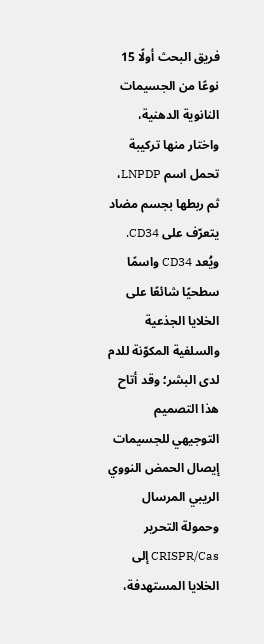فريق البحث أولًا 15 نوعًا من الجسيمات النانوية الدهنية، واختار منها تركيبة تحمل اسم LNPDP، ثم ربطها بجسم مضاد يتعرّف على CD34. ويُعد CD34 واسمًا سطحيًا شائعًا على الخلايا الجذعية والسلفية المكوّنة للدم لدى البشر؛ وقد أتاح هذا التصميم التوجيهي للجسيمات إيصال الحمض النووي الريبي المرسال وحمولة التحرير CRISPR/Cas إلى الخلايا المستهدفة،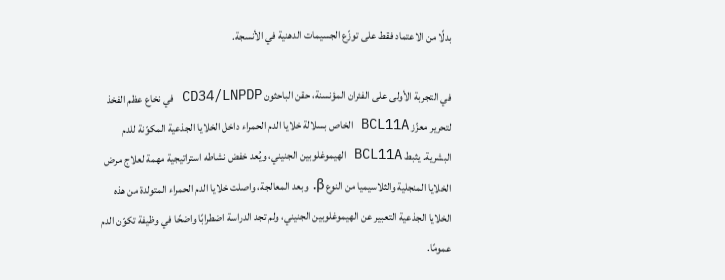بدلًا من الاعتماد فقط على توزّع الجسيمات الدهنية في الأنسجة.

في التجربة الأولى على الفئران المؤنسنة، حقن الباحثون CD34/LNPDP في نخاع عظم الفخذ لتحرير معزّز BCL11A الخاص بسلالة خلايا الدم الحمراء داخل الخلايا الجذعية المكوّنة للدم البشرية. يثبط BCL11A الهيموغلوبين الجنيني، ويُعد خفض نشاطه استراتيجية مهمة لعلاج مرض الخلايا المنجلية والثلاسيميا من النوع β. وبعد المعالجة، واصلت خلايا الدم الحمراء المتولدة من هذه الخلايا الجذعية التعبير عن الهيموغلوبين الجنيني، ولم تجد الدراسة اضطرابًا واضحًا في وظيفة تكوّن الدم عمومًا.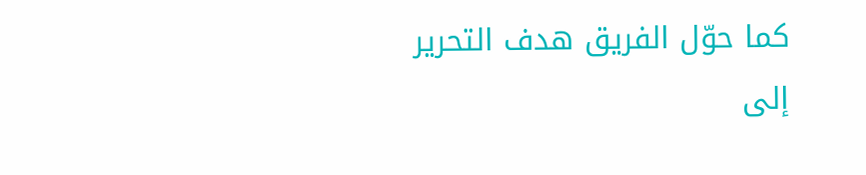كما حوّل الفريق هدف التحرير إلى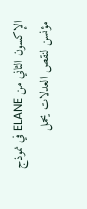الإكسون الثاني من ELANE في نموذج مؤنسن لنقص العدلات يحمل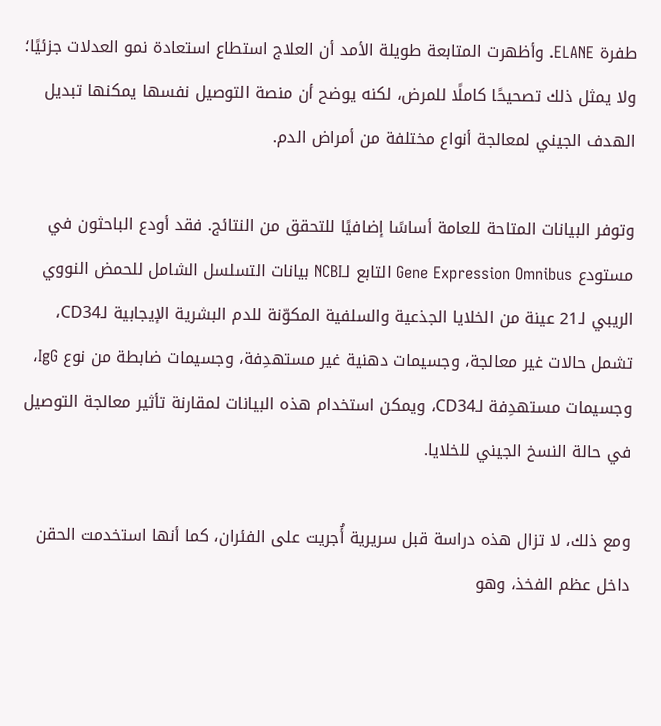طفرة ELANE. وأظهرت المتابعة طويلة الأمد أن العلاج استطاع استعادة نمو العدلات جزئيًا؛ ولا يمثل ذلك تصحيحًا كاملًا للمرض، لكنه يوضح أن منصة التوصيل نفسها يمكنها تبديل الهدف الجيني لمعالجة أنواع مختلفة من أمراض الدم.

وتوفر البيانات المتاحة للعامة أساسًا إضافيًا للتحقق من النتائج. فقد أودع الباحثون في مستودع Gene Expression Omnibus التابع لـNCBI بيانات التسلسل الشامل للحمض النووي الريبي لـ21 عينة من الخلايا الجذعية والسلفية المكوّنة للدم البشرية الإيجابية لـCD34، تشمل حالات غير معالجة، وجسيمات دهنية غير مستهدِفة، وجسيمات ضابطة من نوع IgG، وجسيمات مستهدِفة لـCD34، ويمكن استخدام هذه البيانات لمقارنة تأثير معالجة التوصيل في حالة النسخ الجيني للخلايا.

ومع ذلك، لا تزال هذه دراسة قبل سريرية أُجريت على الفئران، كما أنها استخدمت الحقن داخل عظم الفخذ، وهو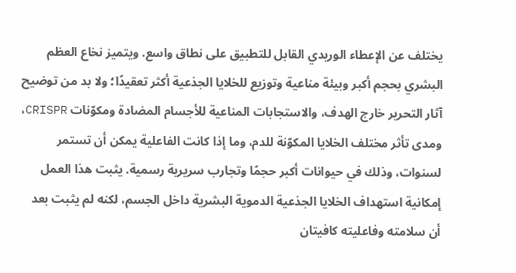يختلف عن الإعطاء الوريدي القابل للتطبيق على نطاق واسع. ويتميز نخاع العظم البشري بحجم أكبر وبيئة مناعية وتوزيع للخلايا الجذعية أكثر تعقيدًا؛ ولا بد من توضيح آثار التحرير خارج الهدف، والاستجابات المناعية للأجسام المضادة ومكوّنات CRISPR، ومدى تأثر مختلف الخلايا المكوّنة للدم، وما إذا كانت الفاعلية يمكن أن تستمر لسنوات، وذلك في حيوانات أكبر حجمًا وتجارب سريرية رسمية. يثبت هذا العمل إمكانية استهداف الخلايا الجذعية الدموية البشرية داخل الجسم، لكنه لم يثبت بعد أن سلامته وفاعليته كافيتان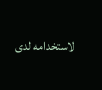لاستخدامه لدى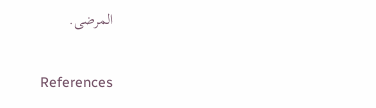المرضى.

References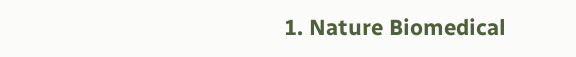1. Nature Biomedical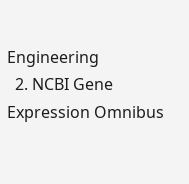Engineering
  2. NCBI Gene Expression Omnibus